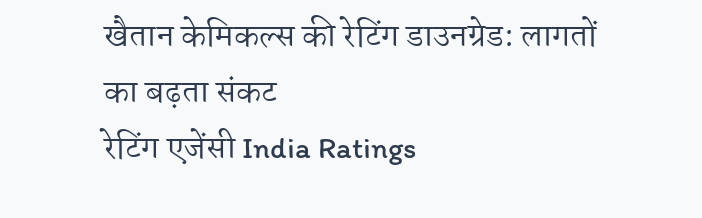खैतान केमिकल्स की रेटिंग डाउनग्रेड: लागतों का बढ़ता संकट
रेटिंग एजेंसी India Ratings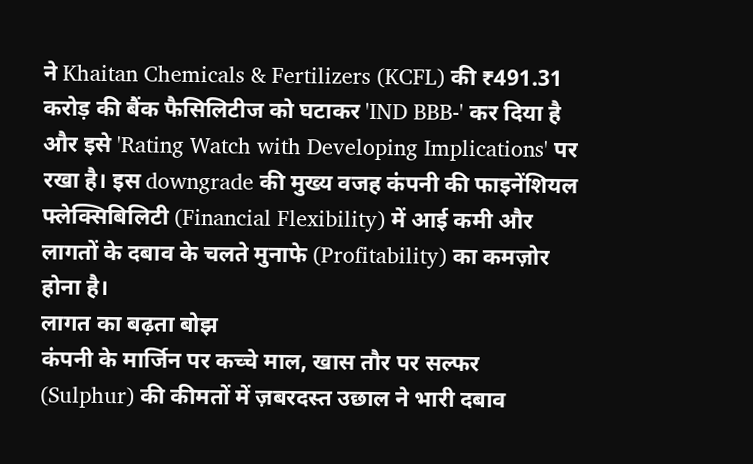ने Khaitan Chemicals & Fertilizers (KCFL) की ₹491.31 करोड़ की बैंक फैसिलिटीज को घटाकर 'IND BBB-' कर दिया है और इसे 'Rating Watch with Developing Implications' पर रखा है। इस downgrade की मुख्य वजह कंपनी की फाइनेंशियल फ्लेक्सिबिलिटी (Financial Flexibility) में आई कमी और लागतों के दबाव के चलते मुनाफे (Profitability) का कमज़ोर होना है।
लागत का बढ़ता बोझ
कंपनी के मार्जिन पर कच्चे माल, खास तौर पर सल्फर (Sulphur) की कीमतों में ज़बरदस्त उछाल ने भारी दबाव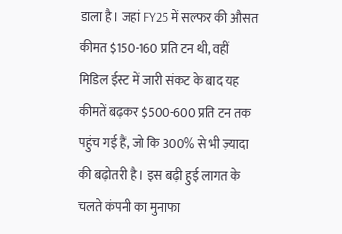डाला है। जहां FY25 में सल्फर की औसत कीमत $150-160 प्रति टन थी, वहीं मिडिल ईस्ट में जारी संकट के बाद यह कीमतें बढ़कर $500-600 प्रति टन तक पहुंच गई हैं, जो कि 300% से भी ज़्यादा की बढ़ोतरी है। इस बढ़ी हुई लागत के चलते कंपनी का मुनाफा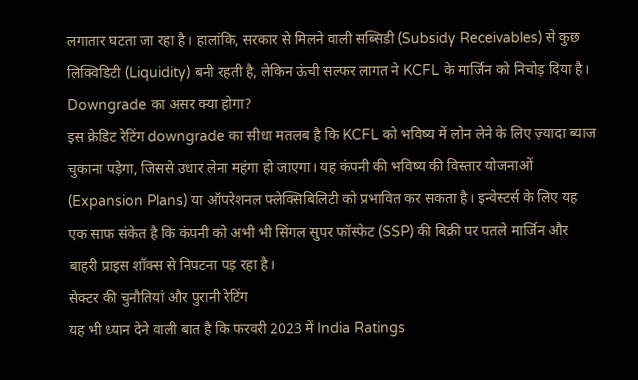लगातार घटता जा रहा है। हालांकि, सरकार से मिलने वाली सब्सिडी (Subsidy Receivables) से कुछ लिक्विडिटी (Liquidity) बनी रहती है, लेकिन ऊंची सल्फर लागत ने KCFL के मार्जिन को निचोड़ दिया है।
Downgrade का असर क्या होगा?
इस क्रेडिट रेटिंग downgrade का सीधा मतलब है कि KCFL को भविष्य में लोन लेने के लिए ज़्यादा ब्याज चुकाना पड़ेगा, जिससे उधार लेना महंगा हो जाएगा। यह कंपनी की भविष्य की विस्तार योजनाओं (Expansion Plans) या ऑपरेशनल फ्लेक्सिबिलिटी को प्रभावित कर सकता है। इन्वेस्टर्स के लिए यह एक साफ संकेत है कि कंपनी को अभी भी सिंगल सुपर फॉस्फेट (SSP) की बिक्री पर पतले मार्जिन और बाहरी प्राइस शॉक्स से निपटना पड़ रहा है।
सेक्टर की चुनौतियां और पुरानी रेटिंग
यह भी ध्यान देने वाली बात है कि फरवरी 2023 में India Ratings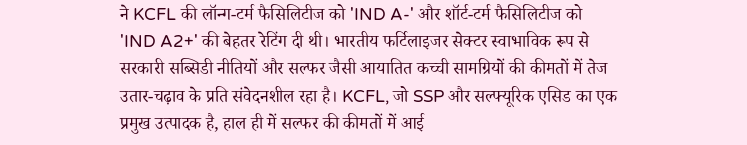ने KCFL की लॉन्ग-टर्म फैसिलिटीज को 'IND A-' और शॉर्ट-टर्म फैसिलिटीज को 'IND A2+' की बेहतर रेटिंग दी थी। भारतीय फर्टिलाइजर सेक्टर स्वाभाविक रूप से सरकारी सब्सिडी नीतियों और सल्फर जैसी आयातित कच्ची सामग्रियों की कीमतों में तेज उतार-चढ़ाव के प्रति संवेदनशील रहा है। KCFL, जो SSP और सल्फ्यूरिक एसिड का एक प्रमुख उत्पादक है, हाल ही में सल्फर की कीमतों में आई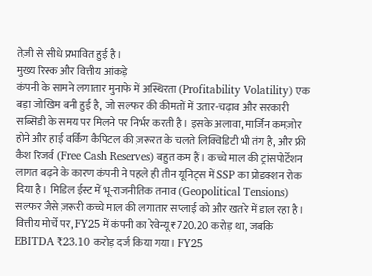तेज़ी से सीधे प्रभावित हुई है।
मुख्य रिस्क और वित्तीय आंकड़े
कंपनी के सामने लगातार मुनाफे में अस्थिरता (Profitability Volatility) एक बड़ा जोखिम बनी हुई है, जो सल्फर की कीमतों में उतार-चढ़ाव और सरकारी सब्सिडी के समय पर मिलने पर निर्भर करती है। इसके अलावा, मार्जिन कमज़ोर होने और हाई वर्किंग कैपिटल की ज़रूरत के चलते लिक्विडिटी भी तंग है, और फ्री कैश रिजर्व (Free Cash Reserves) बहुत कम हैं। कच्चे माल की ट्रांसपोर्टेशन लागत बढ़ने के कारण कंपनी ने पहले ही तीन यूनिट्स में SSP का प्रोडक्शन रोक दिया है। मिडिल ईस्ट में भू-राजनीतिक तनाव (Geopolitical Tensions) सल्फर जैसे ज़रूरी कच्चे माल की लगातार सप्लाई को और खतरे में डाल रहा है।
वित्तीय मोर्चे पर, FY25 में कंपनी का रेवेन्यू ₹720.20 करोड़ था, जबकि EBITDA ₹23.10 करोड़ दर्ज किया गया। FY25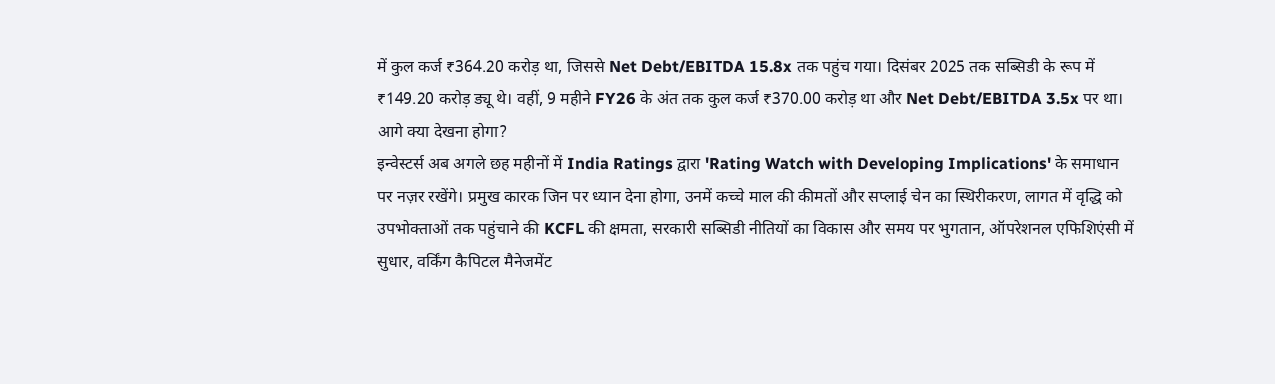में कुल कर्ज ₹364.20 करोड़ था, जिससे Net Debt/EBITDA 15.8x तक पहुंच गया। दिसंबर 2025 तक सब्सिडी के रूप में ₹149.20 करोड़ ड्यू थे। वहीं, 9 महीने FY26 के अंत तक कुल कर्ज ₹370.00 करोड़ था और Net Debt/EBITDA 3.5x पर था।
आगे क्या देखना होगा?
इन्वेस्टर्स अब अगले छह महीनों में India Ratings द्वारा 'Rating Watch with Developing Implications' के समाधान पर नज़र रखेंगे। प्रमुख कारक जिन पर ध्यान देना होगा, उनमें कच्चे माल की कीमतों और सप्लाई चेन का स्थिरीकरण, लागत में वृद्धि को उपभोक्ताओं तक पहुंचाने की KCFL की क्षमता, सरकारी सब्सिडी नीतियों का विकास और समय पर भुगतान, ऑपरेशनल एफिशिएंसी में सुधार, वर्किंग कैपिटल मैनेजमेंट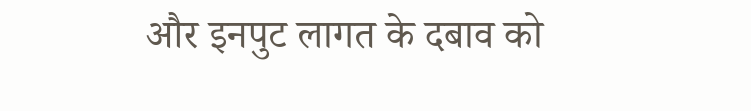और इनपुट लागत के दबाव को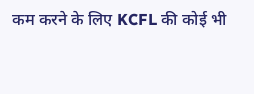कम करने के लिए KCFL की कोई भी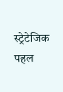स्ट्रेटेजिक पहल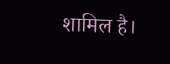शामिल है।